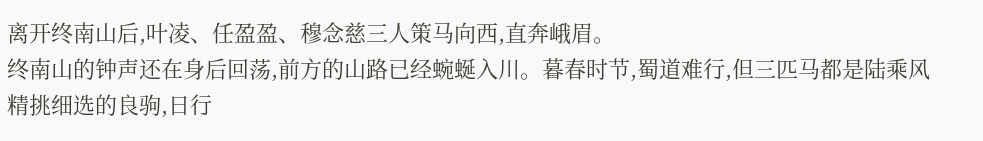离开终南山后,叶凌、任盈盈、穆念慈三人策马向西,直奔峨眉。
终南山的钟声还在身后回荡,前方的山路已经蜿蜒入川。暮春时节,蜀道难行,但三匹马都是陆乘风精挑细选的良驹,日行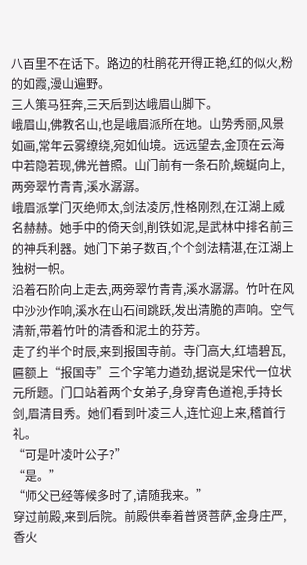八百里不在话下。路边的杜鹃花开得正艳,红的似火,粉的如霞,漫山遍野。
三人策马狂奔,三天后到达峨眉山脚下。
峨眉山,佛教名山,也是峨眉派所在地。山势秀丽,风景如画,常年云雾缭绕,宛如仙境。远远望去,金顶在云海中若隐若现,佛光普照。山门前有一条石阶,蜿蜒向上,两旁翠竹青青,溪水潺潺。
峨眉派掌门灭绝师太,剑法凌厉,性格刚烈,在江湖上威名赫赫。她手中的倚天剑,削铁如泥,是武林中排名前三的神兵利器。她门下弟子数百,个个剑法精湛,在江湖上独树一帜。
沿着石阶向上走去,两旁翠竹青青,溪水潺潺。竹叶在风中沙沙作响,溪水在山石间跳跃,发出清脆的声响。空气清新,带着竹叶的清香和泥土的芬芳。
走了约半个时辰,来到报国寺前。寺门高大,红墙碧瓦,匾额上“报国寺”三个字笔力遒劲,据说是宋代一位状元所题。门口站着两个女弟子,身穿青色道袍,手持长剑,眉清目秀。她们看到叶凌三人,连忙迎上来,稽首行礼。
“可是叶凌叶公子?”
“是。”
“师父已经等候多时了,请随我来。”
穿过前殿,来到后院。前殿供奉着普贤菩萨,金身庄严,香火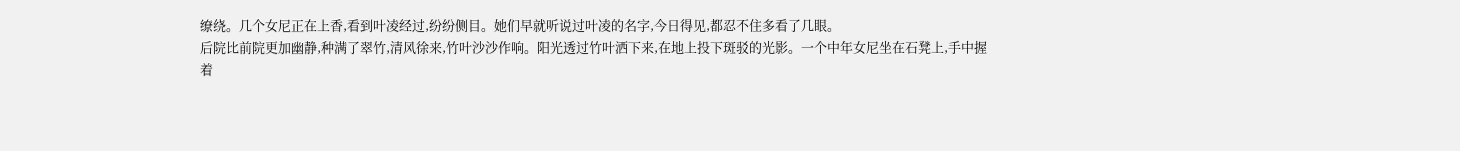缭绕。几个女尼正在上香,看到叶凌经过,纷纷侧目。她们早就听说过叶凌的名字,今日得见,都忍不住多看了几眼。
后院比前院更加幽静,种满了翠竹,清风徐来,竹叶沙沙作响。阳光透过竹叶洒下来,在地上投下斑驳的光影。一个中年女尼坐在石凳上,手中握着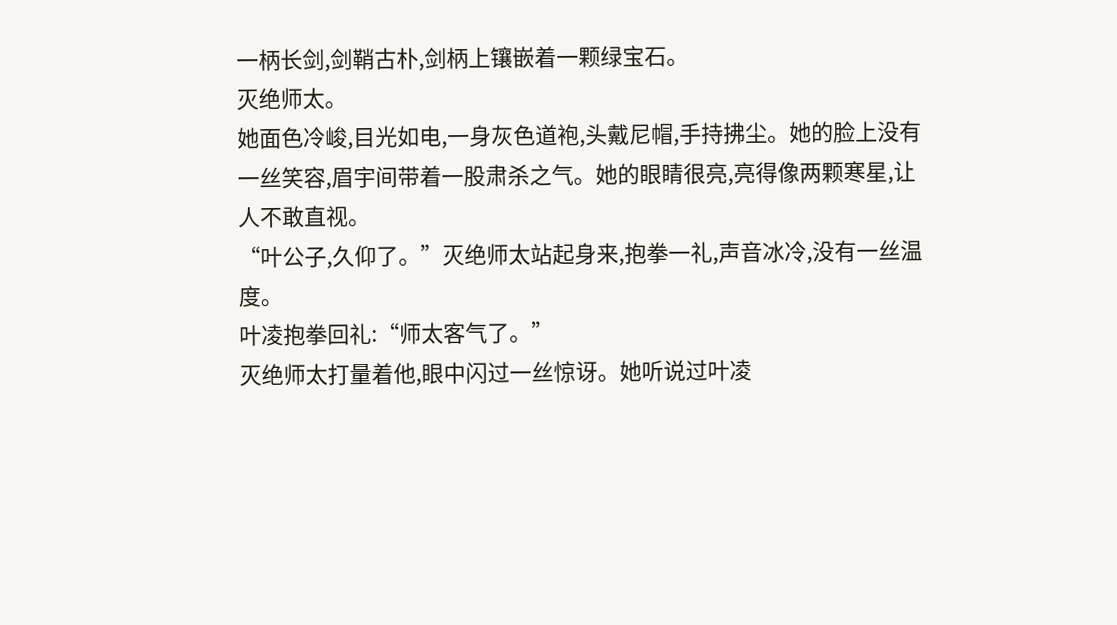一柄长剑,剑鞘古朴,剑柄上镶嵌着一颗绿宝石。
灭绝师太。
她面色冷峻,目光如电,一身灰色道袍,头戴尼帽,手持拂尘。她的脸上没有一丝笑容,眉宇间带着一股肃杀之气。她的眼睛很亮,亮得像两颗寒星,让人不敢直视。
“叶公子,久仰了。”灭绝师太站起身来,抱拳一礼,声音冰冷,没有一丝温度。
叶凌抱拳回礼:“师太客气了。”
灭绝师太打量着他,眼中闪过一丝惊讶。她听说过叶凌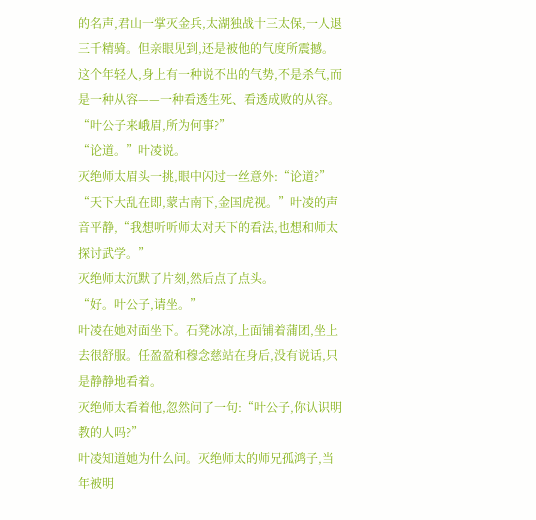的名声,君山一掌灭金兵,太湖独战十三太保,一人退三千精骑。但亲眼见到,还是被他的气度所震撼。这个年轻人,身上有一种说不出的气势,不是杀气,而是一种从容——一种看透生死、看透成败的从容。
“叶公子来峨眉,所为何事?”
“论道。”叶凌说。
灭绝师太眉头一挑,眼中闪过一丝意外:“论道?”
“天下大乱在即,蒙古南下,金国虎视。”叶凌的声音平静,“我想听听师太对天下的看法,也想和师太探讨武学。”
灭绝师太沉默了片刻,然后点了点头。
“好。叶公子,请坐。”
叶凌在她对面坐下。石凳冰凉,上面铺着蒲团,坐上去很舒服。任盈盈和穆念慈站在身后,没有说话,只是静静地看着。
灭绝师太看着他,忽然问了一句:“叶公子,你认识明教的人吗?”
叶凌知道她为什么问。灭绝师太的师兄孤鸿子,当年被明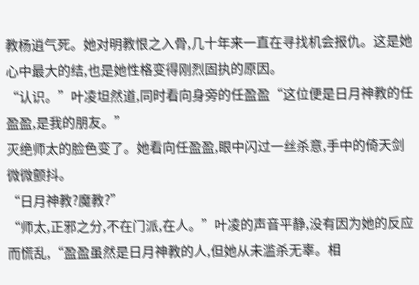教杨逍气死。她对明教恨之入骨,几十年来一直在寻找机会报仇。这是她心中最大的结,也是她性格变得刚烈固执的原因。
“认识。”叶凌坦然道,同时看向身旁的任盈盈“这位便是日月神教的任盈盈,是我的朋友。”
灭绝师太的脸色变了。她看向任盈盈,眼中闪过一丝杀意,手中的倚天剑微微颤抖。
“日月神教?魔教?”
“师太,正邪之分,不在门派,在人。”叶凌的声音平静,没有因为她的反应而慌乱,“盈盈虽然是日月神教的人,但她从未滥杀无辜。相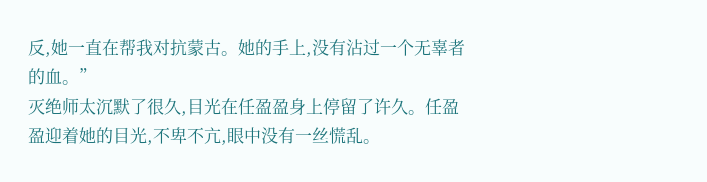反,她一直在帮我对抗蒙古。她的手上,没有沾过一个无辜者的血。”
灭绝师太沉默了很久,目光在任盈盈身上停留了许久。任盈盈迎着她的目光,不卑不亢,眼中没有一丝慌乱。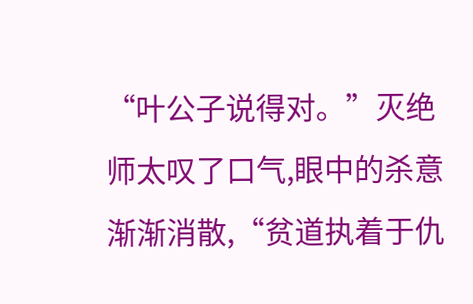“叶公子说得对。”灭绝师太叹了口气,眼中的杀意渐渐消散,“贫道执着于仇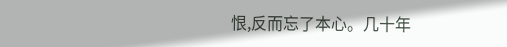恨,反而忘了本心。几十年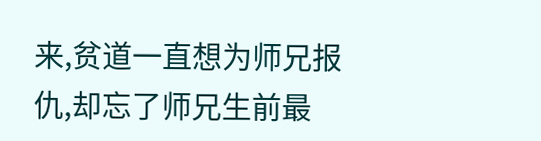来,贫道一直想为师兄报仇,却忘了师兄生前最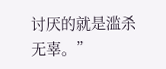讨厌的就是滥杀无辜。”